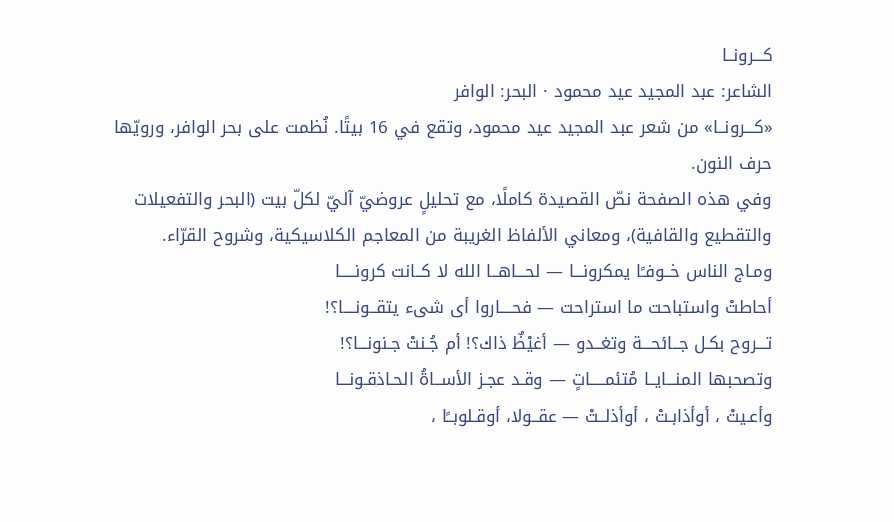كـــرونــا
الشاعر: عبد المجيد عيد محمود · البحر: الوافر
«كـــرونــا» من شعر عبد المجيد عيد محمود، وتقع في 16 بيتًا. نُظمت على بحر الوافر، ورويّها حرف النون.
وفي هذه الصفحة نصّ القصيدة كاملًا، مع تحليلٍ عروضيّ آليّ لكلّ بيت (البحر والتفعيلات والتقطيع والقافية)، ومعاني الألفاظ الغريبة من المعاجم الكلاسيكية، وشروح القرّاء.
ومـاج الناس خــوفـًا يمكرونـــا — لحـــاهــا الله لا كــانت كرونـــــا
أحاطتْ واستباحت ما استراحت — فحــــاروا أى شىء يتقــونــــا؟!
تـــروح بكـل جــائحـــة وتغــدو — أغيْظٌ ذاك؟! أم جُـنتْ جـنونـــا؟!
وتصحبها المنـــايــا مُتئمـــــاتٍ — وقـد عجـز الأســاةُ الحـاذقـونـــا
وأعـيتْ ، أوأذابـتْ ، أوأذلــتْ — عقــولا، أوقـلوبــًا ،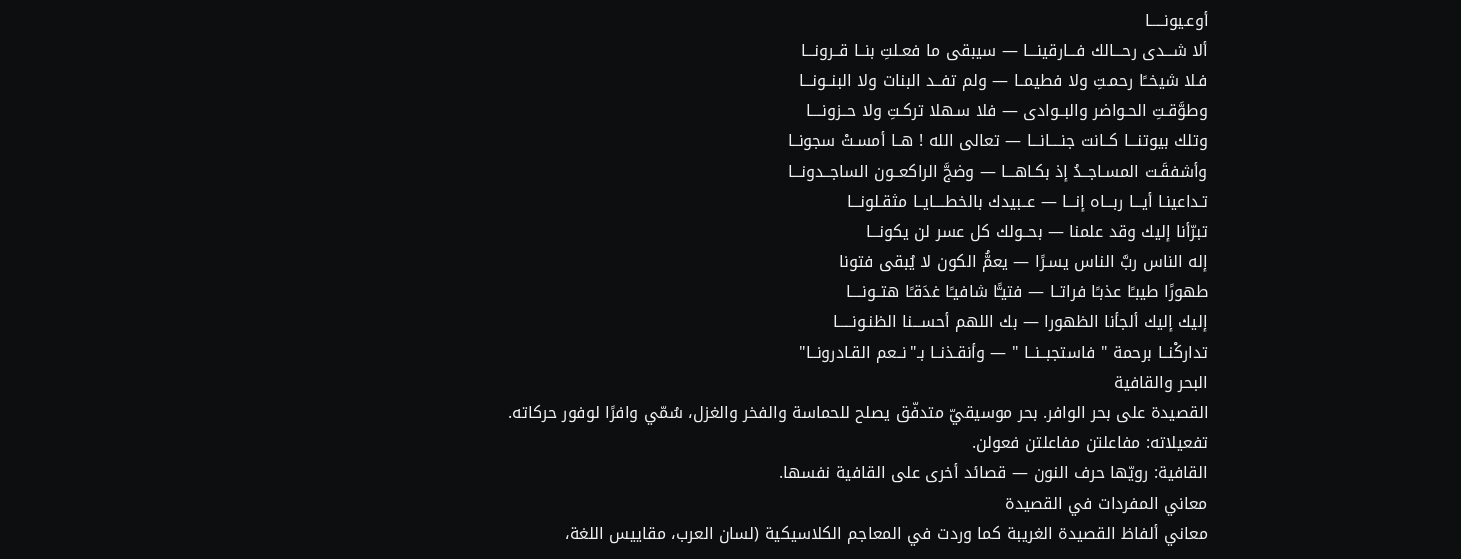أوعـيونـــــا
ألا شـــدى رحـــالك فـــارقينـــا — سيبقى ما فعـلتِ بنــا قــرونـــا
فـلا شيخــًا رحمـتِ ولا فطيمــا — ولم تفــد البنات ولا البنــونـــا
وطوَّقـتِ الحـواضر والبــوادى — فلا سـهلا تركـتِ ولا حــزونــــا
وتلك بيوتنـــا كــانت جنــــانـــا — تعالى الله ! هــا أمسـتْ سجونــا
وأشفقَـت المسـاجــدُ إذ بكـاهـــا — وضجَّ الراكعــون الساجــدونـــا
تـداعينـا أيـــا ربـــاه إنـــا — عــبيدك بالخطــــايــا مثقـلونـــا
تبرّأنا إليك وقد علمنا — بحــولك كل عسر لن يكونـــا
إله الناس ربَّ الناس يسـرًا — يعمُّ الكون لا يُبقى فتونا
طهورًا طيبـًا عذبـًا فراتــا — فتيـًّا شافيـًا غدَقـًا هتــونــــا
إليك إليك ألجأنا الظهورا — بك اللهم أحســـنا الظنـونـــــا
تداركْنــا برحمة " فاستجبــنــا " — وأنقـذنــا بـ"نــعم القـادرونــا"
البحر والقافية
القصيدة على بحر الوافر. بحر موسيقيّ متدفّق يصلح للحماسة والفخر والغزل، سُمّي وافرًا لوفور حركاته.
تفعيلاته: مفاعلتن مفاعلتن فعولن.
القافية: رويّها حرف النون — قصائد أخرى على القافية نفسها.
معاني المفردات في القصيدة
معاني ألفاظ القصيدة الغريبة كما وردت في المعاجم الكلاسيكية (لسان العرب، مقاييس اللغة،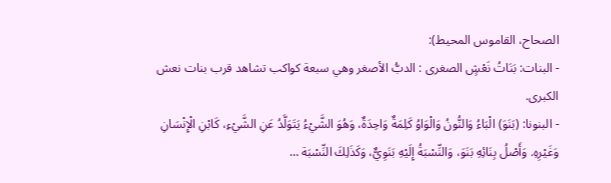الصحاح، القاموس المحيط):
- البنات: بَنَاتُ نَعْشٍ الصغرى : الدبُّ الأصغر وهي سبعة كواكب تشاهد قرب بنات نعش الكبرى.
- البنونا: (بَنَوَ) الْبَاءُ وَالنُّونُ وَالْوَاوُ كَلِمَةٌ وَاحِدَةٌ، وَهُوَ الشَّيْءُ يَتَوَلَّدُ عَنِ الشَّيْءِ، كَابْنِ الْإِنْسَانِ وَغَيْرِهِ. وَأَصْلُ بِنَائِهِ بَنَوَ، وَالنِّسْبَةُ إِلَيْهِ بَنَوِيٌّ، وَكَذَلِكَ النِّسْبَة …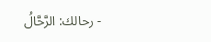- رحالك: الرَّحَّالُ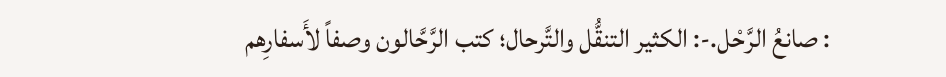: صانعُ الرَّحْل.-: الكثير التنقُّل والتَّرحال؛ كتب الرَّحَّالون وصفاً لأَسفارِهم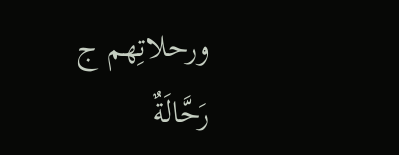ورحلاتِهم ج رَحَّالَةٌ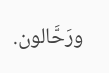ورَحَّالون.